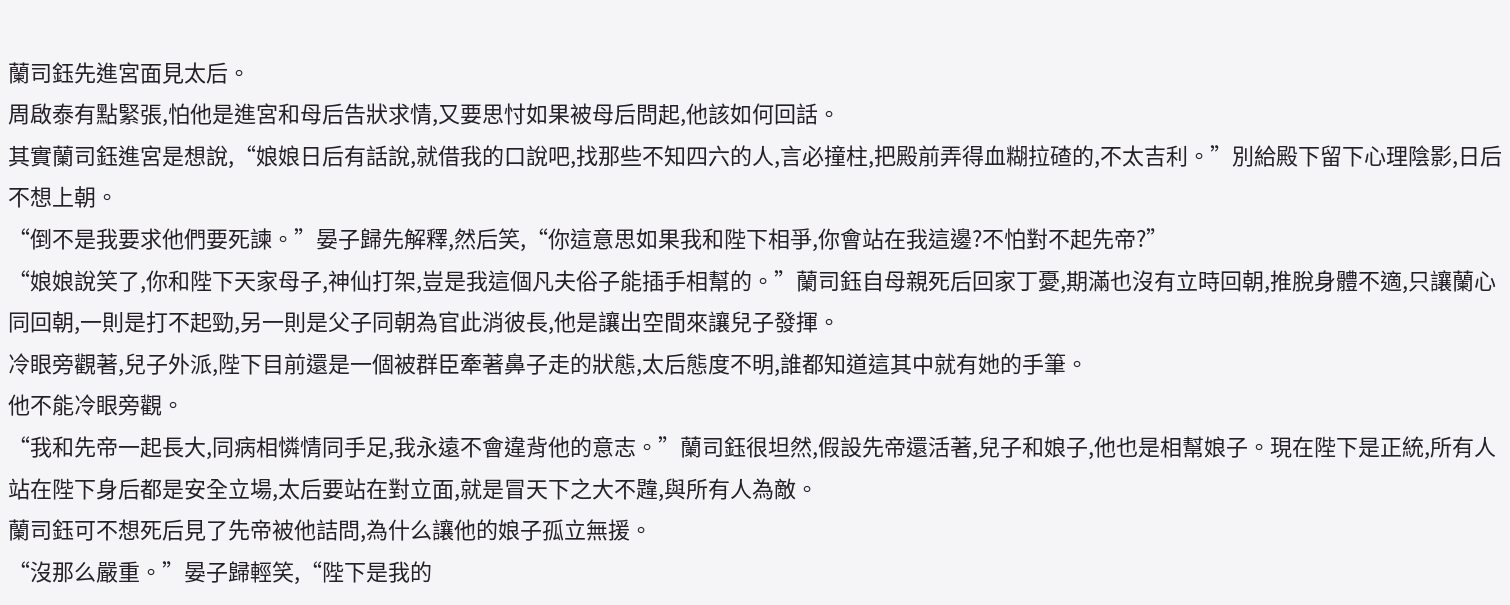蘭司鈺先進宮面見太后。
周啟泰有點緊張,怕他是進宮和母后告狀求情,又要思忖如果被母后問起,他該如何回話。
其實蘭司鈺進宮是想說,“娘娘日后有話說,就借我的口說吧,找那些不知四六的人,言必撞柱,把殿前弄得血糊拉碴的,不太吉利。”別給殿下留下心理陰影,日后不想上朝。
“倒不是我要求他們要死諫。”晏子歸先解釋,然后笑,“你這意思如果我和陛下相爭,你會站在我這邊?不怕對不起先帝?”
“娘娘說笑了,你和陛下天家母子,神仙打架,豈是我這個凡夫俗子能插手相幫的。”蘭司鈺自母親死后回家丁憂,期滿也沒有立時回朝,推脫身體不適,只讓蘭心同回朝,一則是打不起勁,另一則是父子同朝為官此消彼長,他是讓出空間來讓兒子發揮。
冷眼旁觀著,兒子外派,陛下目前還是一個被群臣牽著鼻子走的狀態,太后態度不明,誰都知道這其中就有她的手筆。
他不能冷眼旁觀。
“我和先帝一起長大,同病相憐情同手足,我永遠不會違背他的意志。”蘭司鈺很坦然,假設先帝還活著,兒子和娘子,他也是相幫娘子。現在陛下是正統,所有人站在陛下身后都是安全立場,太后要站在對立面,就是冒天下之大不韙,與所有人為敵。
蘭司鈺可不想死后見了先帝被他詰問,為什么讓他的娘子孤立無援。
“沒那么嚴重。”晏子歸輕笑,“陛下是我的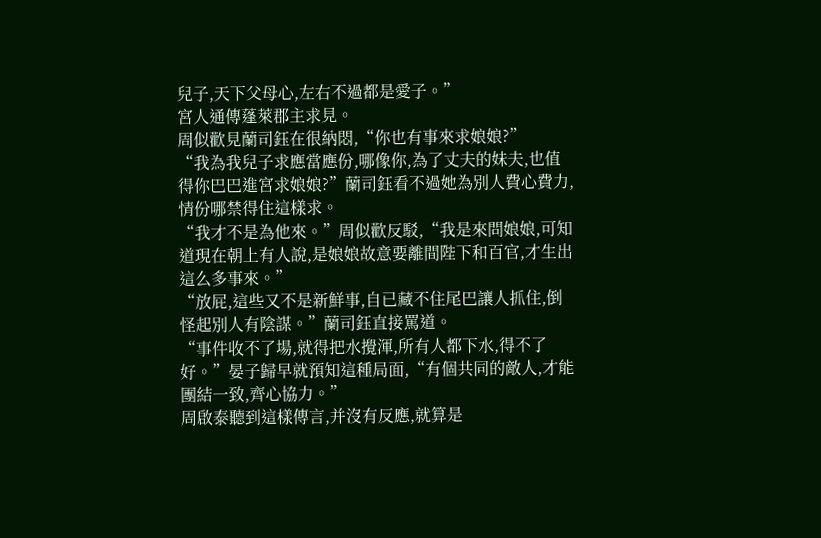兒子,天下父母心,左右不過都是愛子。”
宮人通傳蓬萊郡主求見。
周似歡見蘭司鈺在很納悶,“你也有事來求娘娘?”
“我為我兒子求應當應份,哪像你,為了丈夫的妹夫,也值得你巴巴進宮求娘娘?”蘭司鈺看不過她為別人費心費力,情份哪禁得住這樣求。
“我才不是為他來。”周似歡反駁,“我是來問娘娘,可知道現在朝上有人說,是娘娘故意要離間陛下和百官,才生出這么多事來。”
“放屁,這些又不是新鮮事,自已藏不住尾巴讓人抓住,倒怪起別人有陰謀。”蘭司鈺直接罵道。
“事件收不了場,就得把水攪渾,所有人都下水,得不了好。”晏子歸早就預知這種局面,“有個共同的敵人,才能團結一致,齊心協力。”
周啟泰聽到這樣傳言,并沒有反應,就算是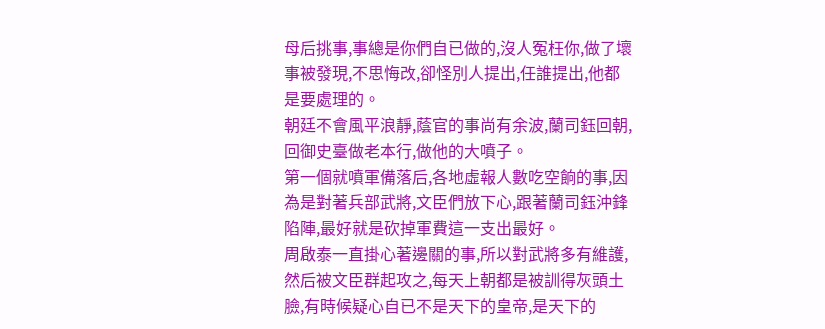母后挑事,事總是你們自已做的,沒人冤枉你,做了壞事被發現,不思悔改,卻怪別人提出,任誰提出,他都是要處理的。
朝廷不會風平浪靜,蔭官的事尚有余波,蘭司鈺回朝,回御史臺做老本行,做他的大噴子。
第一個就噴軍備落后,各地虛報人數吃空餉的事,因為是對著兵部武將,文臣們放下心,跟著蘭司鈺沖鋒陷陣,最好就是砍掉軍費這一支出最好。
周啟泰一直掛心著邊關的事,所以對武將多有維護,然后被文臣群起攻之,每天上朝都是被訓得灰頭土臉,有時候疑心自已不是天下的皇帝,是天下的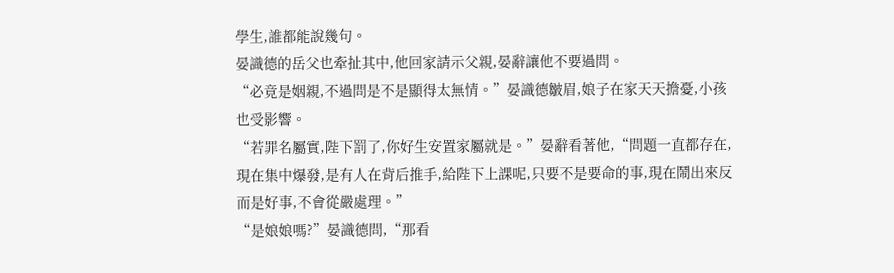學生,誰都能說幾句。
晏識德的岳父也牽扯其中,他回家請示父親,晏辭讓他不要過問。
“必竟是姻親,不過問是不是顯得太無情。”晏識德皺眉,娘子在家天天擔憂,小孩也受影響。
“若罪名屬實,陛下罰了,你好生安置家屬就是。”晏辭看著他,“問題一直都存在,現在集中爆發,是有人在背后推手,給陛下上課呢,只要不是要命的事,現在鬧出來反而是好事,不會從嚴處理。”
“是娘娘嗎?”晏識德問,“那看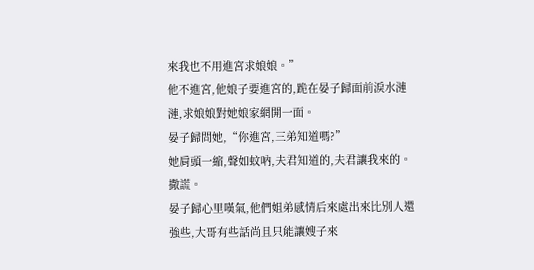來我也不用進宮求娘娘。”
他不進宮,他娘子要進宮的,跪在晏子歸面前淚水漣漣,求娘娘對她娘家網開一面。
晏子歸問她,“你進宮,三弟知道嗎?”
她肩頭一縮,聲如蚊吶,夫君知道的,夫君讓我來的。
撒謊。
晏子歸心里嘆氣,他們姐弟感情后來處出來比別人還強些,大哥有些話尚且只能讓嫂子來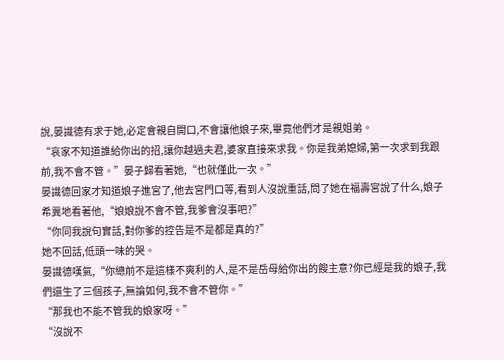說,晏識德有求于她,必定會親自開口,不會讓他娘子來,畢竟他們才是親姐弟。
“哀家不知道誰給你出的招,讓你越過夫君,婆家直接來求我。你是我弟媳婦,第一次求到我跟前,我不會不管。”晏子歸看著她,“也就僅此一次。”
晏識德回家才知道娘子進宮了,他去宮門口等,看到人沒說重話,問了她在福壽宮說了什么,娘子希冀地看著他,“娘娘說不會不管,我爹會沒事吧?”
“你同我說句實話,對你爹的控告是不是都是真的?”
她不回話,低頭一味的哭。
晏識德嘆氣,“你總前不是這樣不爽利的人,是不是岳母給你出的餿主意?你已經是我的娘子,我們還生了三個孩子,無論如何,我不會不管你。”
“那我也不能不管我的娘家呀。”
“沒說不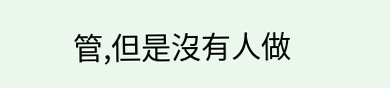管,但是沒有人做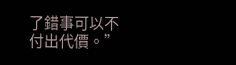了錯事可以不付出代價。”